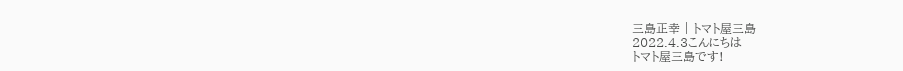三島正幸 | トマト屋三島
2022.4.3こんにちは
トマト屋三島です!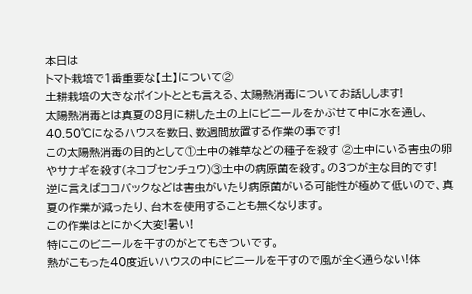本日は
トマト栽培で1番重要な【土】について②
土耕栽培の大きなポイントととも言える、太陽熱消毒についてお話しします!
太陽熱消毒とは真夏の8月に耕した土の上にビニールをかぶせて中に水を通し、40.50℃になるハウスを数日、数週間放置する作業の事です!
この太陽熱消毒の目的として①土中の雑草などの種子を殺す ②土中にいる害虫の卵やサナギを殺す(ネコブセンチュウ)③土中の病原菌を殺す。の3つが主な目的です!
逆に言えばココバックなどは害虫がいたり病原菌がいる可能性が極めて低いので、真夏の作業が減ったり、台木を使用することも無くなります。
この作業はとにかく大変!暑い!
特にこのビニールを干すのがとてもきついです。
熱がこもった40度近いハウスの中にビニールを干すので風が全く通らない!体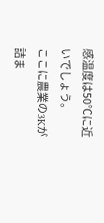感温度は50℃に近いでしょう。
ここに農業の3Kが詰ま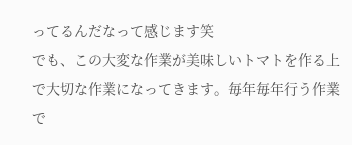ってるんだなって感じます笑
でも、この大変な作業が美味しいトマトを作る上で大切な作業になってきます。毎年毎年行う作業で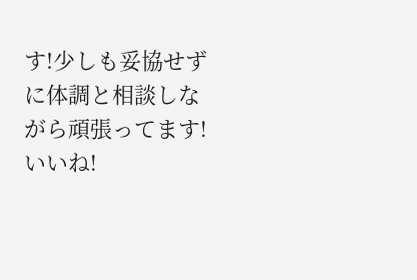す!少しも妥協せずに体調と相談しながら頑張ってます!
いいね!